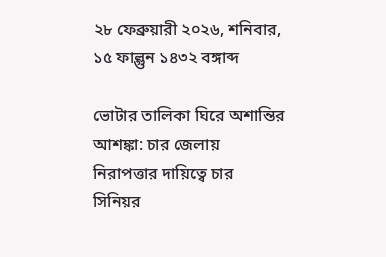২৮ ফেব্রুয়ারী ২০২৬, শনিবার, ১৫ ফাল্গুন ১৪৩২ বঙ্গাব্দ

ভোটার তালিকা ঘিরে অশান্তির আশঙ্কা: চার জেলায় নিরাপত্তার দায়িত্বে চার সিনিয়র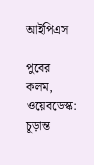আইপিএস

পুবের কলম, ওয়েবডেস্ক: চূড়ান্ত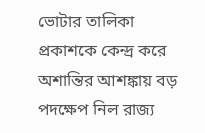ভোটার তালিকা প্রকাশকে কেন্দ্র করে অশান্তির আশঙ্কায় বড় পদক্ষেপ নিল রাজ্য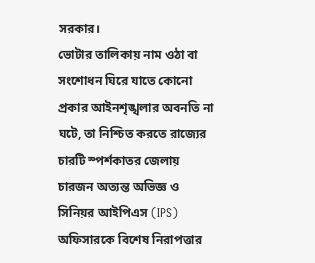সরকার।
ভোটার তালিকায় নাম ওঠা বা সংশোধন ঘিরে যাতে কোনো প্রকার আইনশৃঙ্খলার অবনতি না ঘটে, তা নিশ্চিত করতে রাজ্যের চারটি স্পর্শকাতর জেলায় চারজন অত্যন্ত অভিজ্ঞ ও সিনিয়র আইপিএস (IPS) অফিসারকে বিশেষ নিরাপত্তার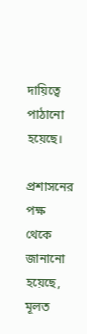দায়িত্বে পাঠানো হয়েছে।

প্রশাসনের পক্ষ থেকে জানানো হয়েছে, মূলত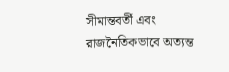সীমান্তবর্তী এবং রাজনৈতিকভাবে অত্যন্ত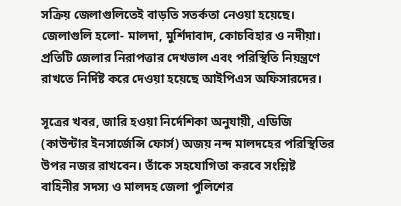সক্রিয় জেলাগুলিতেই বাড়তি সতর্কতা নেওয়া হয়েছে। জেলাগুলি হলো- মালদা, মুর্শিদাবাদ, কোচবিহার ও নদীয়া। প্রতিটি জেলার নিরাপত্তার দেখভাল এবং পরিস্থিতি নিয়ন্ত্রণে রাখতে নির্দিষ্ট করে দেওয়া হয়েছে আইপিএস অফিসারদের।

সূত্রের খবর, জারি হওয়া নির্দেশিকা অনুযায়ী, এডিজি (কাউন্টার ইনসার্জেন্সি ফোর্স) অজয় নন্দ মালদহের পরিস্থিতির উপর নজর রাখবেন। তাঁকে সহযোগিতা করবে সংশ্লিষ্ট বাহিনীর সদস্য ও মালদহ জেলা পুলিশের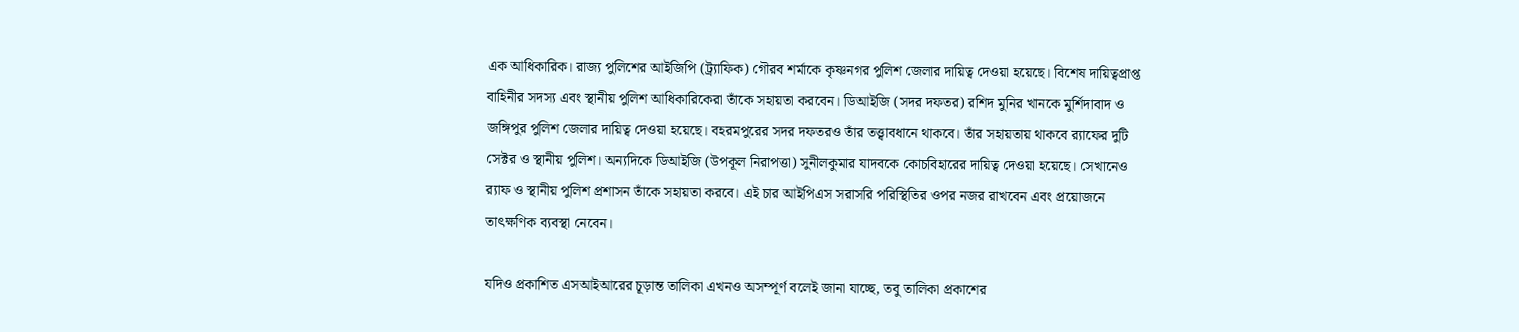এক আধিকারিক। রাজ্য পুলিশের আইজিপি (ট্র্যাফিক) গৌরব শর্মাকে কৃষ্ণনগর পুলিশ জেলার দায়িত্ব দেওয়া হয়েছে। বিশেষ দায়িত্বপ্রাপ্ত বাহিনীর সদস্য এবং স্থানীয় পুলিশ আধিকারিকেরা তাঁকে সহায়তা করবেন। ডিআইজি (সদর দফতর) রশিদ মুনির খানকে মুর্শিদাবাদ ও জঙ্গিপুর পুলিশ জেলার দায়িত্ব দেওয়া হয়েছে। বহরমপুরের সদর দফতরও তাঁর তত্ত্বাবধানে থাকবে। তাঁর সহায়তায় থাকবে র‌্যাফের দুটি সেক্টর ও স্থানীয় পুলিশ। অন্যদিকে ডিআইজি (উপকূল নিরাপত্তা) সুনীলকুমার যাদবকে কোচবিহারের দায়িত্ব দেওয়া হয়েছে। সেখানেও র‌্যাফ ও স্থানীয় পুলিশ প্রশাসন তাঁকে সহায়তা করবে। এই চার আইপিএস সরাসরি পরিস্থিতির ওপর নজর রাখবেন এবং প্রয়োজনে তাৎক্ষণিক ব্যবস্থা নেবেন।

যদিও প্রকাশিত এসআইআরের চূড়ান্ত তালিকা এখনও অসম্পূর্ণ বলেই জানা যাচ্ছে, তবু তালিকা প্রকাশের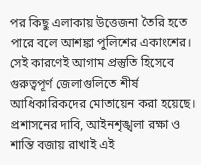পর কিছু এলাকায় উত্তেজনা তৈরি হতে পারে বলে আশঙ্কা পুলিশের একাংশের। সেই কারণেই আগাম প্রস্তুতি হিসেবে গুরুত্বপূর্ণ জেলাগুলিতে শীর্ষ আধিকারিকদের মোতায়েন করা হয়েছে। প্রশাসনের দাবি, আইনশৃঙ্খলা রক্ষা ও শান্তি বজায় রাখাই এই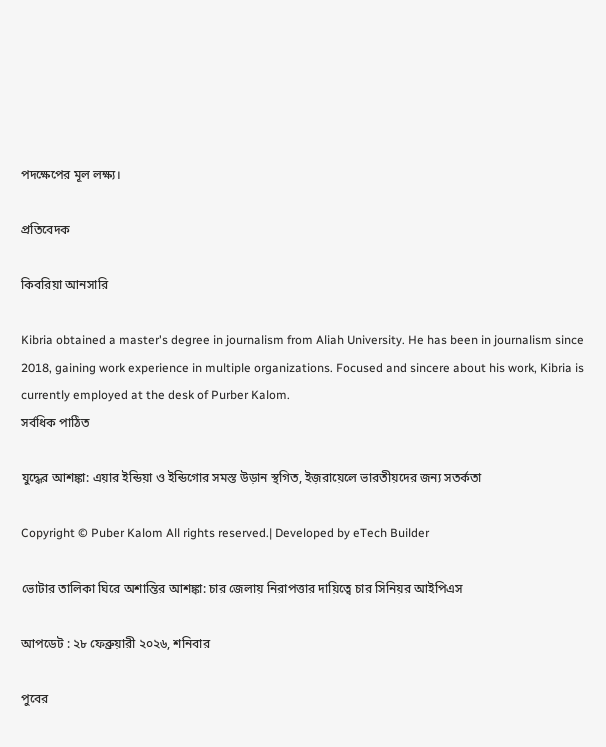পদক্ষেপের মূল লক্ষ্য।

প্রতিবেদক

কিবরিয়া আনসারি

Kibria obtained a master's degree in journalism from Aliah University. He has been in journalism since 2018, gaining work experience in multiple organizations. Focused and sincere about his work, Kibria is currently employed at the desk of Purber Kalom.
সর্বধিক পাঠিত

যুদ্ধের আশঙ্কা: এয়ার ইন্ডিয়া ও ইন্ডিগোর সমস্ত উড়ান স্থগিত, ইজ়রায়েলে ভারতীয়দের জন্য সতর্কতা

Copyright © Puber Kalom All rights reserved.| Developed by eTech Builder

ভোটার তালিকা ঘিরে অশান্তির আশঙ্কা: চার জেলায় নিরাপত্তার দায়িত্বে চার সিনিয়র আইপিএস

আপডেট : ২৮ ফেব্রুয়ারী ২০২৬, শনিবার

পুবের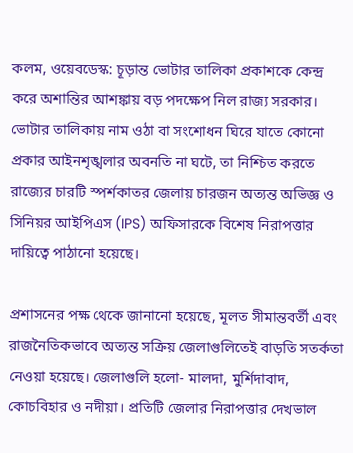কলম, ওয়েবডেস্ক: চূড়ান্ত ভোটার তালিকা প্রকাশকে কেন্দ্র করে অশান্তির আশঙ্কায় বড় পদক্ষেপ নিল রাজ্য সরকার।
ভোটার তালিকায় নাম ওঠা বা সংশোধন ঘিরে যাতে কোনো প্রকার আইনশৃঙ্খলার অবনতি না ঘটে, তা নিশ্চিত করতে রাজ্যের চারটি স্পর্শকাতর জেলায় চারজন অত্যন্ত অভিজ্ঞ ও সিনিয়র আইপিএস (IPS) অফিসারকে বিশেষ নিরাপত্তার দায়িত্বে পাঠানো হয়েছে।

প্রশাসনের পক্ষ থেকে জানানো হয়েছে, মূলত সীমান্তবর্তী এবং রাজনৈতিকভাবে অত্যন্ত সক্রিয় জেলাগুলিতেই বাড়তি সতর্কতা নেওয়া হয়েছে। জেলাগুলি হলো- মালদা, মুর্শিদাবাদ, কোচবিহার ও নদীয়া। প্রতিটি জেলার নিরাপত্তার দেখভাল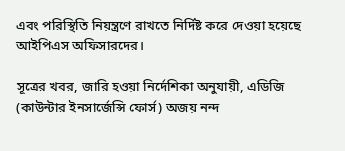এবং পরিস্থিতি নিয়ন্ত্রণে রাখতে নির্দিষ্ট করে দেওয়া হয়েছে আইপিএস অফিসারদের।

সূত্রের খবর, জারি হওয়া নির্দেশিকা অনুযায়ী, এডিজি (কাউন্টার ইনসার্জেন্সি ফোর্স) অজয় নন্দ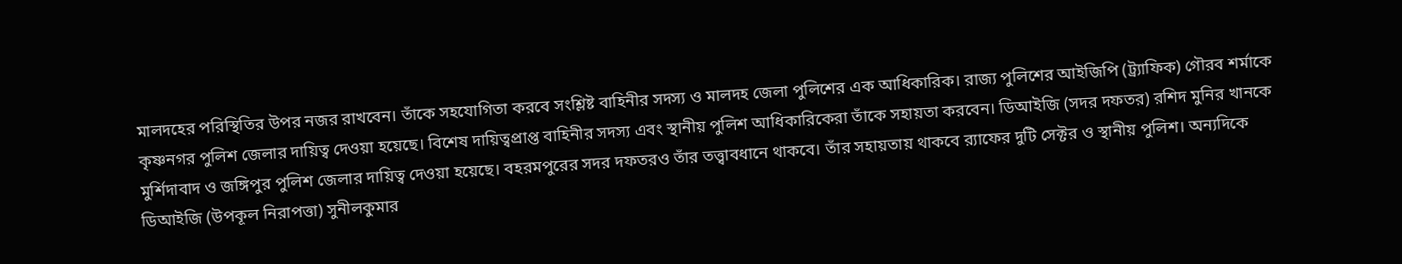মালদহের পরিস্থিতির উপর নজর রাখবেন। তাঁকে সহযোগিতা করবে সংশ্লিষ্ট বাহিনীর সদস্য ও মালদহ জেলা পুলিশের এক আধিকারিক। রাজ্য পুলিশের আইজিপি (ট্র্যাফিক) গৌরব শর্মাকে কৃষ্ণনগর পুলিশ জেলার দায়িত্ব দেওয়া হয়েছে। বিশেষ দায়িত্বপ্রাপ্ত বাহিনীর সদস্য এবং স্থানীয় পুলিশ আধিকারিকেরা তাঁকে সহায়তা করবেন। ডিআইজি (সদর দফতর) রশিদ মুনির খানকে মুর্শিদাবাদ ও জঙ্গিপুর পুলিশ জেলার দায়িত্ব দেওয়া হয়েছে। বহরমপুরের সদর দফতরও তাঁর তত্ত্বাবধানে থাকবে। তাঁর সহায়তায় থাকবে র‌্যাফের দুটি সেক্টর ও স্থানীয় পুলিশ। অন্যদিকে ডিআইজি (উপকূল নিরাপত্তা) সুনীলকুমার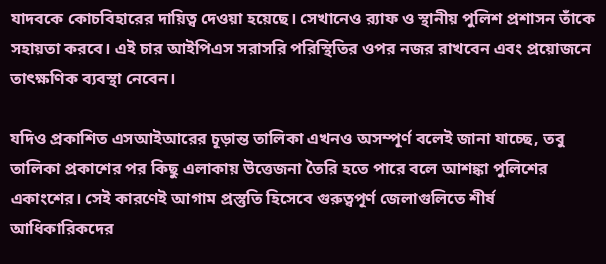যাদবকে কোচবিহারের দায়িত্ব দেওয়া হয়েছে। সেখানেও র‌্যাফ ও স্থানীয় পুলিশ প্রশাসন তাঁকে সহায়তা করবে। এই চার আইপিএস সরাসরি পরিস্থিতির ওপর নজর রাখবেন এবং প্রয়োজনে তাৎক্ষণিক ব্যবস্থা নেবেন।

যদিও প্রকাশিত এসআইআরের চূড়ান্ত তালিকা এখনও অসম্পূর্ণ বলেই জানা যাচ্ছে, তবু তালিকা প্রকাশের পর কিছু এলাকায় উত্তেজনা তৈরি হতে পারে বলে আশঙ্কা পুলিশের একাংশের। সেই কারণেই আগাম প্রস্তুতি হিসেবে গুরুত্বপূর্ণ জেলাগুলিতে শীর্ষ আধিকারিকদের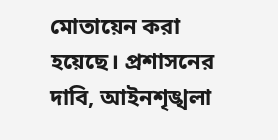মোতায়েন করা হয়েছে। প্রশাসনের দাবি, আইনশৃঙ্খলা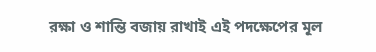রক্ষা ও শান্তি বজায় রাখাই এই পদক্ষেপের মূল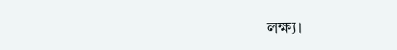লক্ষ্য।